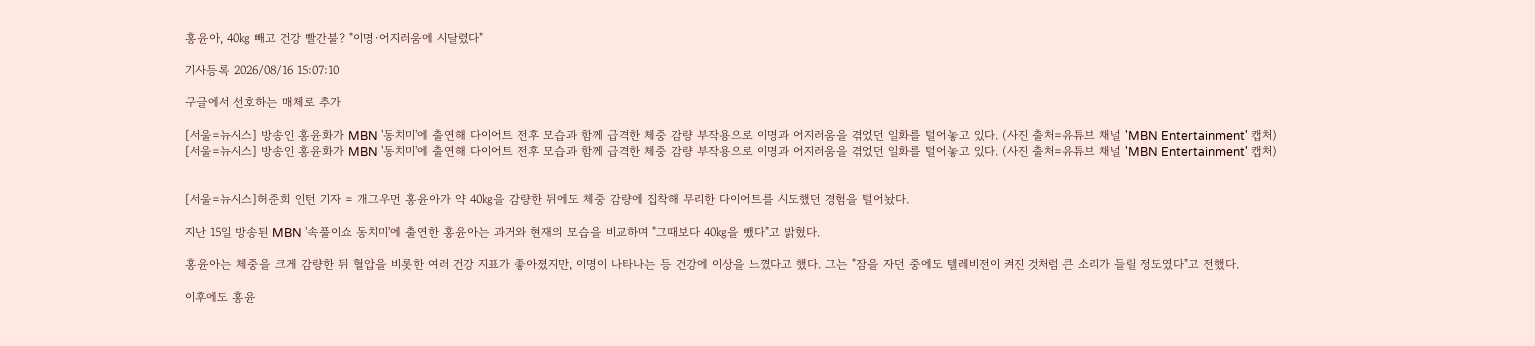홍윤아, 40㎏ 빼고 건강 빨간불? "이명·어지러움에 시달렸다"

기사등록 2026/08/16 15:07:10

구글에서 선호하는 매체로 추가

[서울=뉴시스] 방송인 홍윤화가 MBN '동치미'에 출연해 다이어트 전후 모습과 함께 급격한 체중 감량 부작용으로 이명과 어지러움을 겪었던 일화를 털어놓고 있다. (사진 출처=유튜브 채널 'MBN Entertainment' 캡처)
[서울=뉴시스] 방송인 홍윤화가 MBN '동치미'에 출연해 다이어트 전후 모습과 함께 급격한 체중 감량 부작용으로 이명과 어지러움을 겪었던 일화를 털어놓고 있다. (사진 출처=유튜브 채널 'MBN Entertainment' 캡처)


[서울=뉴시스]허준희 인턴 기자 = 개그우먼 홍윤아가 약 40㎏을 감량한 뒤에도 체중 감량에 집착해 무리한 다이어트를 시도했던 경험을 털어놨다.

지난 15일 방송된 MBN '속풀이쇼 동치미'에 출연한 홍윤아는 과거와 현재의 모습을 비교하며 "그때보다 40㎏을 뺐다"고 밝혔다.

홍윤아는 체중을 크게 감량한 뒤 혈압을 비롯한 여러 건강 지표가 좋아졌지만, 이명이 나타나는 등 건강에 이상을 느꼈다고 했다. 그는 "잠을 자던 중에도 텔레비전이 켜진 것처럼 큰 소리가 들릴 정도였다"고 전했다.

이후에도 홍윤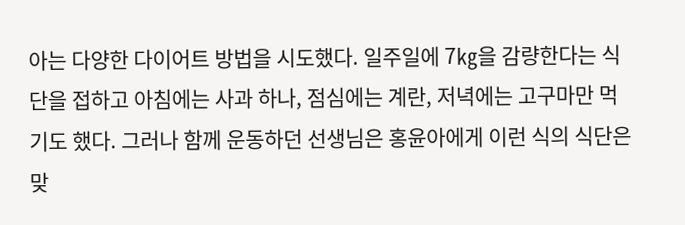아는 다양한 다이어트 방법을 시도했다. 일주일에 7㎏을 감량한다는 식단을 접하고 아침에는 사과 하나, 점심에는 계란, 저녁에는 고구마만 먹기도 했다. 그러나 함께 운동하던 선생님은 홍윤아에게 이런 식의 식단은 맞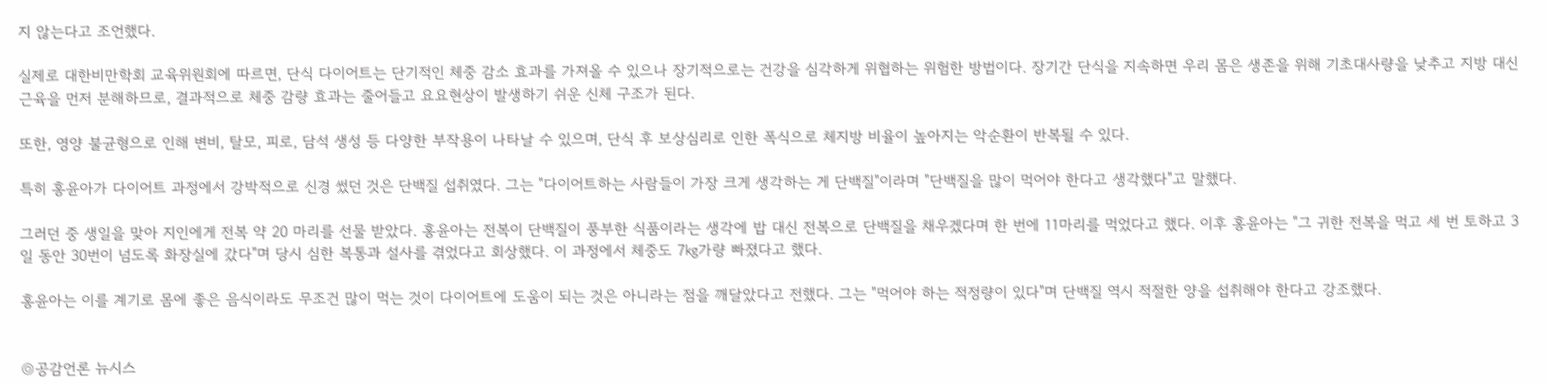지 않는다고 조언했다.

실제로 대한비만학회 교육위원회에 따르면, 단식 다이어트는 단기적인 체중 감소 효과를 가져올 수 있으나 장기적으로는 건강을 심각하게 위협하는 위험한 방법이다. 장기간 단식을 지속하면 우리 몸은 생존을 위해 기초대사량을 낮추고 지방 대신 근육을 먼저 분해하므로, 결과적으로 체중 감량 효과는 줄어들고 요요현상이 발생하기 쉬운 신체 구조가 된다.

또한, 영양 불균형으로 인해 변비, 탈모, 피로, 담석 생성 등 다양한 부작용이 나타날 수 있으며, 단식 후 보상심리로 인한 폭식으로 체지방 비율이 높아지는 악순환이 반복될 수 있다.

특히 홍윤아가 다이어트 과정에서 강박적으로 신경 썼던 것은 단백질 섭취였다. 그는 "다이어트하는 사람들이 가장 크게 생각하는 게 단백질"이라며 "단백질을 많이 먹어야 한다고 생각했다"고 말했다.

그러던 중 생일을 맞아 지인에게 전복 약 20 마리를 선물 받았다. 홍윤아는 전복이 단백질이 풍부한 식품이라는 생각에 밥 대신 전복으로 단백질을 채우겠다며 한 번에 11마리를 먹었다고 했다. 이후 홍윤아는 "그 귀한 전복을 먹고 세 번 토하고 3일 동안 30번이 넘도록 화장실에 갔다"며 당시 심한 복통과 설사를 겪었다고 회상했다. 이 과정에서 체중도 7㎏가량 빠졌다고 했다.

홍윤아는 이를 계기로 몸에 좋은 음식이라도 무조건 많이 먹는 것이 다이어트에 도움이 되는 것은 아니라는 점을 깨달았다고 전했다. 그는 "먹어야 하는 적정량이 있다"며 단백질 역시 적절한 양을 섭취해야 한다고 강조했다.


◎공감언론 뉴시스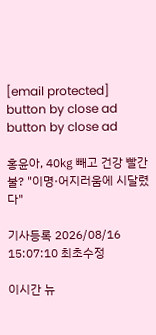[email protected]
button by close ad
button by close ad

홍윤아, 40㎏ 빼고 건강 빨간불? "이명·어지러움에 시달렸다"

기사등록 2026/08/16 15:07:10 최초수정

이시간 뉴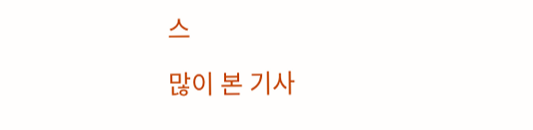스

많이 본 기사